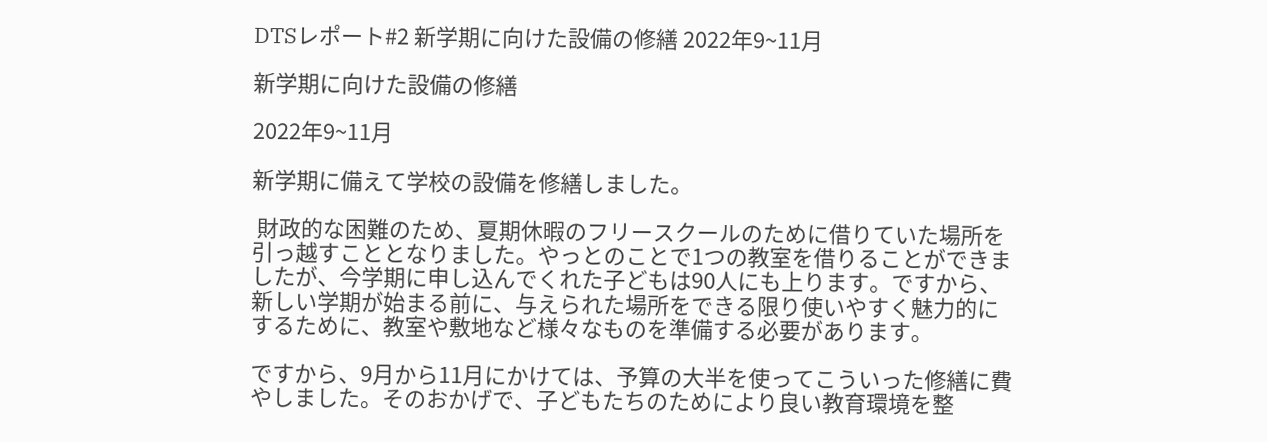DTSレポート#2 新学期に向けた設備の修繕 2022年9~11月

新学期に向けた設備の修繕

2022年9~11月

新学期に備えて学校の設備を修繕しました。

 財政的な困難のため、夏期休暇のフリースクールのために借りていた場所を引っ越すこととなりました。やっとのことで1つの教室を借りることができましたが、今学期に申し込んでくれた子どもは90人にも上ります。ですから、新しい学期が始まる前に、与えられた場所をできる限り使いやすく魅力的にするために、教室や敷地など様々なものを準備する必要があります。

ですから、9月から11月にかけては、予算の大半を使ってこういった修繕に費やしました。そのおかげで、子どもたちのためにより良い教育環境を整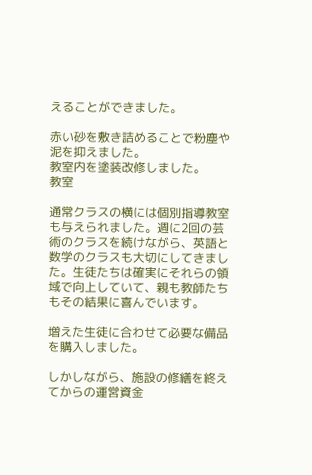えることができました。

赤い砂を敷き詰めることで粉塵や泥を抑えました。
教室内を塗装改修しました。
教室

通常クラスの横には個別指導教室も与えられました。週に2回の芸術のクラスを続けながら、英語と数学のクラスも大切にしてきました。生徒たちは確実にそれらの領域で向上していて、親も教師たちもその結果に喜んでいます。

増えた生徒に合わせて必要な備品を購入しました。

しかしながら、施設の修繕を終えてからの運営資金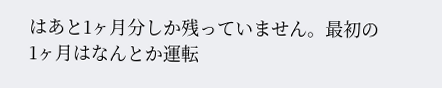はあと1ヶ月分しか残っていません。最初の1ヶ月はなんとか運転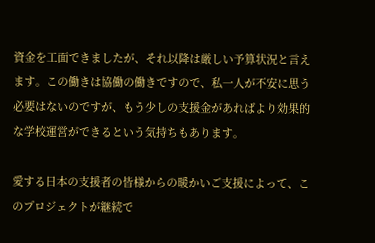資金を工面できましたが、それ以降は厳しい予算状況と言えます。この働きは協働の働きですので、私一人が不安に思う必要はないのですが、もう少しの支援金があればより効果的な学校運営ができるという気持ちもあります。

愛する日本の支援者の皆様からの暖かいご支援によって、このプロジェクトが継続で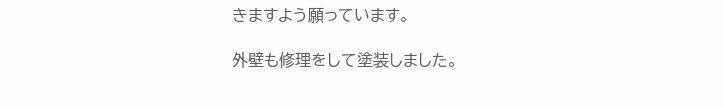きますよう願っています。

外壁も修理をして塗装しました。